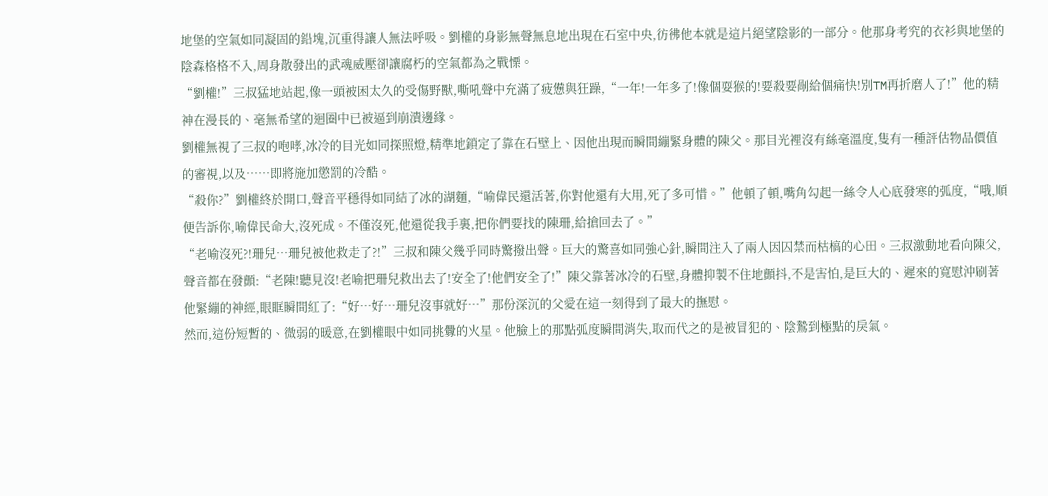地堡的空氣如同凝固的鉛塊,沉重得讓人無法呼吸。劉權的身影無聲無息地出現在石室中央,彷彿他本就是這片絕望陰影的一部分。他那身考究的衣衫與地堡的陰森格格不入,周身散發出的武魂威壓卻讓腐朽的空氣都為之戰慄。
“劉權!”三叔猛地站起,像一頭被困太久的受傷野獸,嘶吼聲中充滿了疲憊與狂躁,“一年!一年多了!像個耍猴的!要殺要剮給個痛快!別TM再折磨人了!”他的精神在漫長的、毫無希望的迴圈中已被逼到崩潰邊緣。
劉權無視了三叔的咆哮,冰冷的目光如同探照燈,精準地鎖定了靠在石壁上、因他出現而瞬間繃緊身體的陳父。那目光裡沒有絲毫溫度,隻有一種評估物品價值的審視,以及……即將施加懲罰的冷酷。
“殺你?”劉權終於開口,聲音平穩得如同結了冰的湖麵,“喻偉民還活著,你對他還有大用,死了多可惜。”他頓了頓,嘴角勾起一絲令人心底發寒的弧度,“哦,順便告訴你,喻偉民命大,沒死成。不僅沒死,他還從我手裏,把你們要找的陳珊,給搶回去了。”
“老喻沒死?!珊兒…珊兒被他救走了?!”三叔和陳父幾乎同時驚撥出聲。巨大的驚喜如同強心針,瞬間注入了兩人因囚禁而枯槁的心田。三叔激動地看向陳父,聲音都在發顫:“老陳!聽見沒!老喻把珊兒救出去了!安全了!他們安全了!”陳父靠著冰冷的石壁,身體抑製不住地顫抖,不是害怕,是巨大的、遲來的寬慰沖刷著他緊繃的神經,眼眶瞬間紅了:“好…好…珊兒沒事就好…”那份深沉的父愛在這一刻得到了最大的撫慰。
然而,這份短暫的、微弱的暖意,在劉權眼中如同挑釁的火星。他臉上的那點弧度瞬間消失,取而代之的是被冒犯的、陰鷙到極點的戾氣。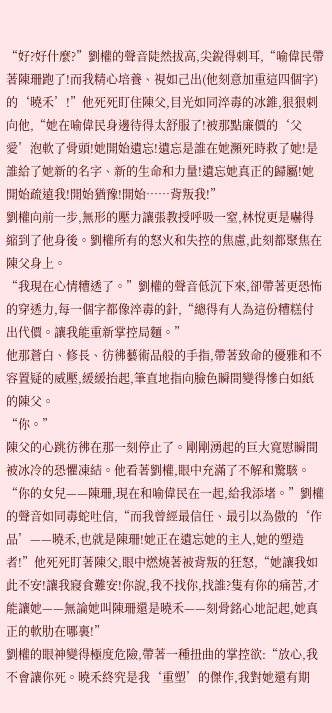“好?好什麼?”劉權的聲音陡然拔高,尖銳得刺耳,“喻偉民帶著陳珊跑了!而我精心培養、視如己出(他刻意加重這四個字)的‘曉禾’!”他死死盯住陳父,目光如同淬毒的冰錐,狠狠刺向他,“她在喻偉民身邊待得太舒服了!被那點廉價的‘父愛’泡軟了骨頭!她開始遺忘!遺忘是誰在她瀕死時救了她!是誰給了她新的名字、新的生命和力量!遺忘她真正的歸屬!她開始疏遠我!開始猶豫!開始……背叛我!”
劉權向前一步,無形的壓力讓張教授呼吸一窒,林悅更是嚇得縮到了他身後。劉權所有的怒火和失控的焦慮,此刻都聚焦在陳父身上。
“我現在心情糟透了。”劉權的聲音低沉下來,卻帶著更恐怖的穿透力,每一個字都像淬毒的針,“總得有人為這份糟糕付出代價。讓我能重新掌控局麵。”
他那蒼白、修長、彷彿藝術品般的手指,帶著致命的優雅和不容置疑的威壓,緩緩抬起,筆直地指向臉色瞬間變得慘白如紙的陳父。
“你。”
陳父的心跳彷彿在那一刻停止了。剛剛湧起的巨大寬慰瞬間被冰冷的恐懼凍結。他看著劉權,眼中充滿了不解和驚駭。
“你的女兒——陳珊,現在和喻偉民在一起,給我添堵。”劉權的聲音如同毒蛇吐信,“而我曾經最信任、最引以為傲的‘作品’——曉禾,也就是陳珊!她正在遺忘她的主人,她的塑造者!”他死死盯著陳父,眼中燃燒著被背叛的狂怒,“她讓我如此不安!讓我寢食難安!你說,我不找你,找誰?隻有你的痛苦,才能讓她——無論她叫陳珊還是曉禾——刻骨銘心地記起,她真正的軟肋在哪裏!”
劉權的眼神變得極度危險,帶著一種扭曲的掌控欲:“放心,我不會讓你死。曉禾終究是我‘重塑’的傑作,我對她還有期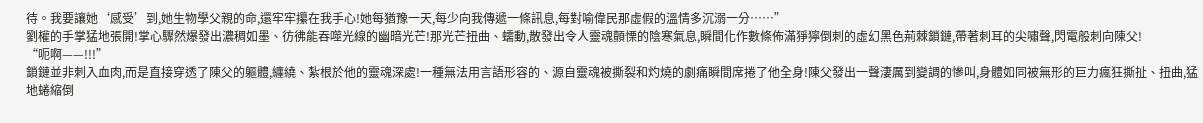待。我要讓她‘感受’到,她生物學父親的命,還牢牢攥在我手心!她每猶豫一天,每少向我傳遞一條訊息,每對喻偉民那虛假的溫情多沉溺一分……”
劉權的手掌猛地張開!掌心驟然爆發出濃稠如墨、彷彿能吞噬光線的幽暗光芒!那光芒扭曲、蠕動,散發出令人靈魂顫慄的陰寒氣息,瞬間化作數條佈滿猙獰倒刺的虛幻黑色荊棘鎖鏈,帶著刺耳的尖嘯聲,閃電般刺向陳父!
“呃啊——!!!”
鎖鏈並非刺入血肉,而是直接穿透了陳父的軀體,纏繞、紮根於他的靈魂深處!一種無法用言語形容的、源自靈魂被撕裂和灼燒的劇痛瞬間席捲了他全身!陳父發出一聲淒厲到變調的慘叫,身體如同被無形的巨力瘋狂撕扯、扭曲,猛地蜷縮倒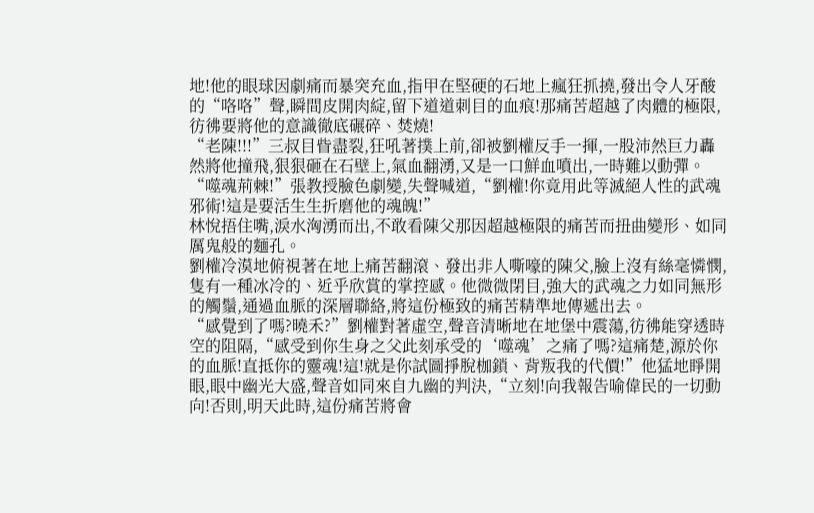地!他的眼球因劇痛而暴突充血,指甲在堅硬的石地上瘋狂抓撓,發出令人牙酸的“咯咯”聲,瞬間皮開肉綻,留下道道刺目的血痕!那痛苦超越了肉體的極限,彷彿要將他的意識徹底碾碎、焚燒!
“老陳!!!”三叔目眥盡裂,狂吼著撲上前,卻被劉權反手一揮,一股沛然巨力轟然將他撞飛,狠狠砸在石壁上,氣血翻湧,又是一口鮮血噴出,一時難以動彈。
“噬魂荊棘!”張教授臉色劇變,失聲喊道,“劉權!你竟用此等滅絕人性的武魂邪術!這是要活生生折磨他的魂魄!”
林悅捂住嘴,淚水洶湧而出,不敢看陳父那因超越極限的痛苦而扭曲變形、如同厲鬼般的麵孔。
劉權冷漠地俯視著在地上痛苦翻滾、發出非人嘶嚎的陳父,臉上沒有絲毫憐憫,隻有一種冰冷的、近乎欣賞的掌控感。他微微閉目,強大的武魂之力如同無形的觸鬚,通過血脈的深層聯絡,將這份極致的痛苦精準地傳遞出去。
“感覺到了嗎?曉禾?”劉權對著虛空,聲音清晰地在地堡中震蕩,彷彿能穿透時空的阻隔,“感受到你生身之父此刻承受的‘噬魂’之痛了嗎?這痛楚,源於你的血脈!直抵你的靈魂!這!就是你試圖掙脫枷鎖、背叛我的代價!”他猛地睜開眼,眼中幽光大盛,聲音如同來自九幽的判決,“立刻!向我報告喻偉民的一切動向!否則,明天此時,這份痛苦將會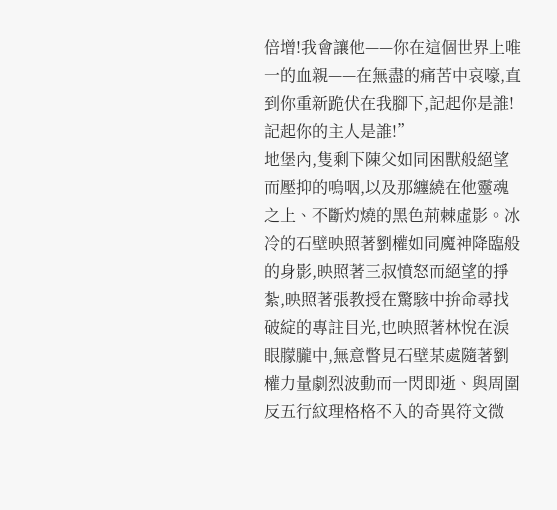倍增!我會讓他——你在這個世界上唯一的血親——在無盡的痛苦中哀嚎,直到你重新跪伏在我腳下,記起你是誰!記起你的主人是誰!”
地堡內,隻剩下陳父如同困獸般絕望而壓抑的嗚咽,以及那纏繞在他靈魂之上、不斷灼燒的黑色荊棘虛影。冰冷的石壁映照著劉權如同魔神降臨般的身影,映照著三叔憤怒而絕望的掙紮,映照著張教授在驚駭中拚命尋找破綻的專註目光,也映照著林悅在淚眼朦朧中,無意瞥見石壁某處隨著劉權力量劇烈波動而一閃即逝、與周圍反五行紋理格格不入的奇異符文微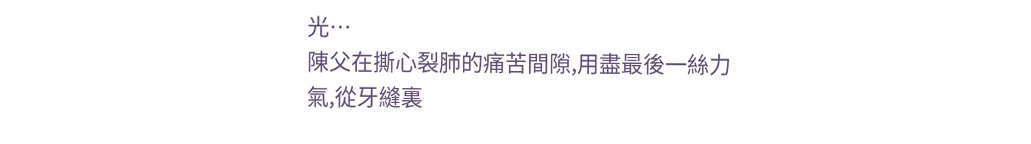光…
陳父在撕心裂肺的痛苦間隙,用盡最後一絲力氣,從牙縫裏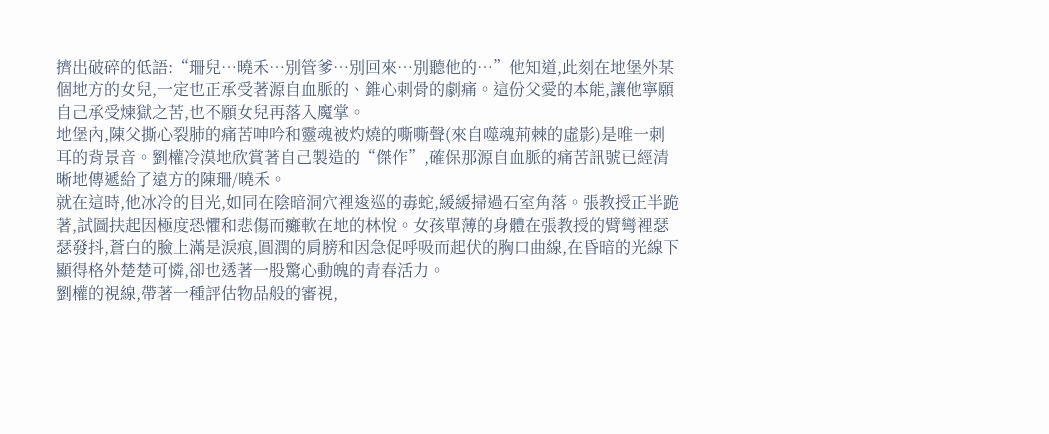擠出破碎的低語:“珊兒…曉禾…別管爹…別回來…別聽他的…”他知道,此刻在地堡外某個地方的女兒,一定也正承受著源自血脈的、錐心刺骨的劇痛。這份父愛的本能,讓他寧願自己承受煉獄之苦,也不願女兒再落入魔掌。
地堡內,陳父撕心裂肺的痛苦呻吟和靈魂被灼燒的嘶嘶聲(來自噬魂荊棘的虛影)是唯一刺耳的背景音。劉權冷漠地欣賞著自己製造的“傑作”,確保那源自血脈的痛苦訊號已經清晰地傳遞給了遠方的陳珊/曉禾。
就在這時,他冰冷的目光,如同在陰暗洞穴裡逡巡的毒蛇,緩緩掃過石室角落。張教授正半跪著,試圖扶起因極度恐懼和悲傷而癱軟在地的林悅。女孩單薄的身體在張教授的臂彎裡瑟瑟發抖,蒼白的臉上滿是淚痕,圓潤的肩膀和因急促呼吸而起伏的胸口曲線,在昏暗的光線下顯得格外楚楚可憐,卻也透著一股驚心動魄的青春活力。
劉權的視線,帶著一種評估物品般的審視,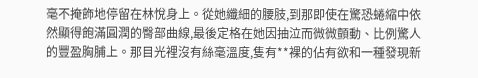毫不掩飾地停留在林悅身上。從她纖細的腰肢,到那即使在驚恐蜷縮中依然顯得飽滿圓潤的臀部曲線,最後定格在她因抽泣而微微顫動、比例驚人的豐盈胸脯上。那目光裡沒有絲毫溫度,隻有**裸的佔有欲和一種發現新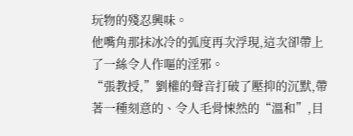玩物的殘忍興味。
他嘴角那抹冰冷的弧度再次浮現,這次卻帶上了一絲令人作嘔的淫邪。
“張教授,”劉權的聲音打破了壓抑的沉默,帶著一種刻意的、令人毛骨悚然的“溫和”,目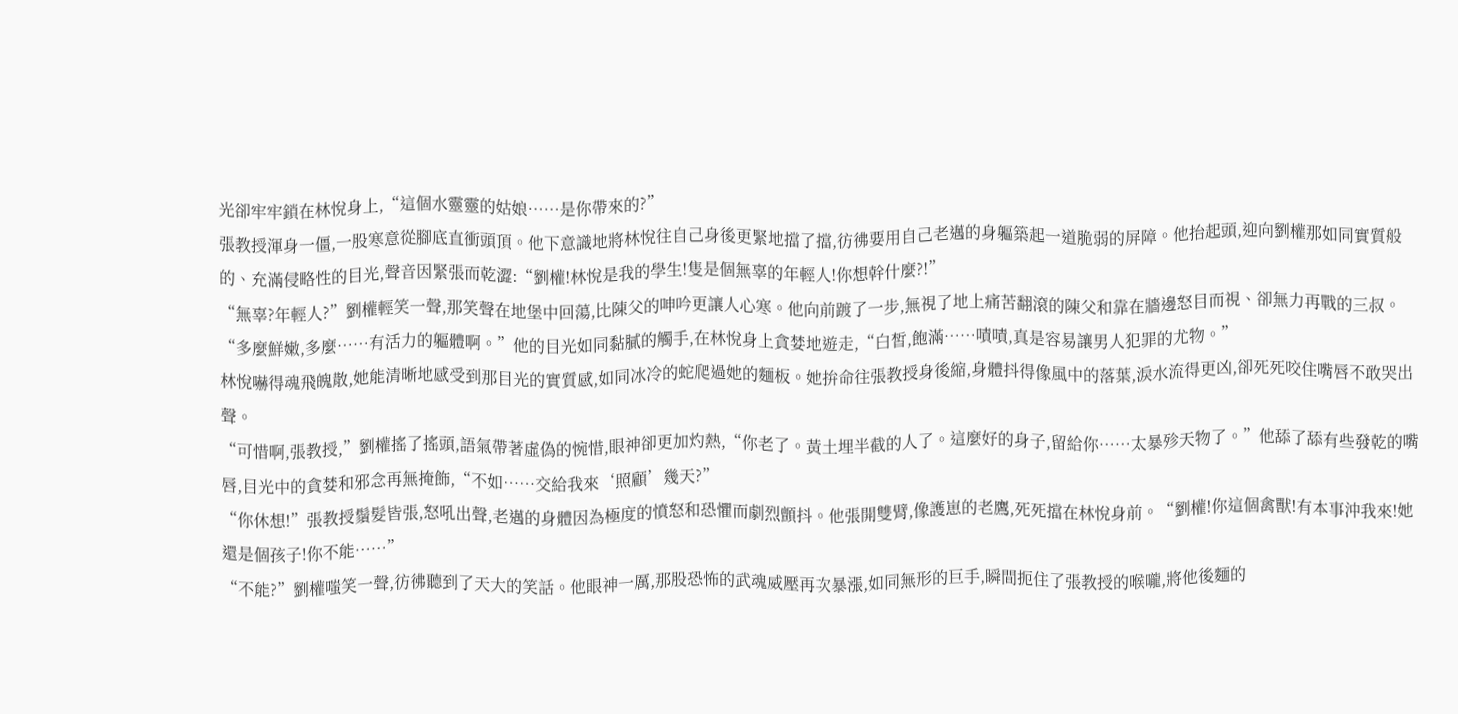光卻牢牢鎖在林悅身上,“這個水靈靈的姑娘……是你帶來的?”
張教授渾身一僵,一股寒意從腳底直衝頭頂。他下意識地將林悅往自己身後更緊地擋了擋,彷彿要用自己老邁的身軀築起一道脆弱的屏障。他抬起頭,迎向劉權那如同實質般的、充滿侵略性的目光,聲音因緊張而乾澀:“劉權!林悅是我的學生!隻是個無辜的年輕人!你想幹什麼?!”
“無辜?年輕人?”劉權輕笑一聲,那笑聲在地堡中回蕩,比陳父的呻吟更讓人心寒。他向前踱了一步,無視了地上痛苦翻滾的陳父和靠在牆邊怒目而視、卻無力再戰的三叔。“多麼鮮嫩,多麼……有活力的軀體啊。”他的目光如同黏膩的觸手,在林悅身上貪婪地遊走,“白皙,飽滿……嘖嘖,真是容易讓男人犯罪的尤物。”
林悅嚇得魂飛魄散,她能清晰地感受到那目光的實質感,如同冰冷的蛇爬過她的麵板。她拚命往張教授身後縮,身體抖得像風中的落葉,淚水流得更凶,卻死死咬住嘴唇不敢哭出聲。
“可惜啊,張教授,”劉權搖了搖頭,語氣帶著虛偽的惋惜,眼神卻更加灼熱,“你老了。黃土埋半截的人了。這麼好的身子,留給你……太暴殄天物了。”他舔了舔有些發乾的嘴唇,目光中的貪婪和邪念再無掩飾,“不如……交給我來‘照顧’幾天?”
“你休想!”張教授鬚髮皆張,怒吼出聲,老邁的身體因為極度的憤怒和恐懼而劇烈顫抖。他張開雙臂,像護崽的老鷹,死死擋在林悅身前。“劉權!你這個禽獸!有本事沖我來!她還是個孩子!你不能……”
“不能?”劉權嗤笑一聲,彷彿聽到了天大的笑話。他眼神一厲,那股恐怖的武魂威壓再次暴漲,如同無形的巨手,瞬間扼住了張教授的喉嚨,將他後麵的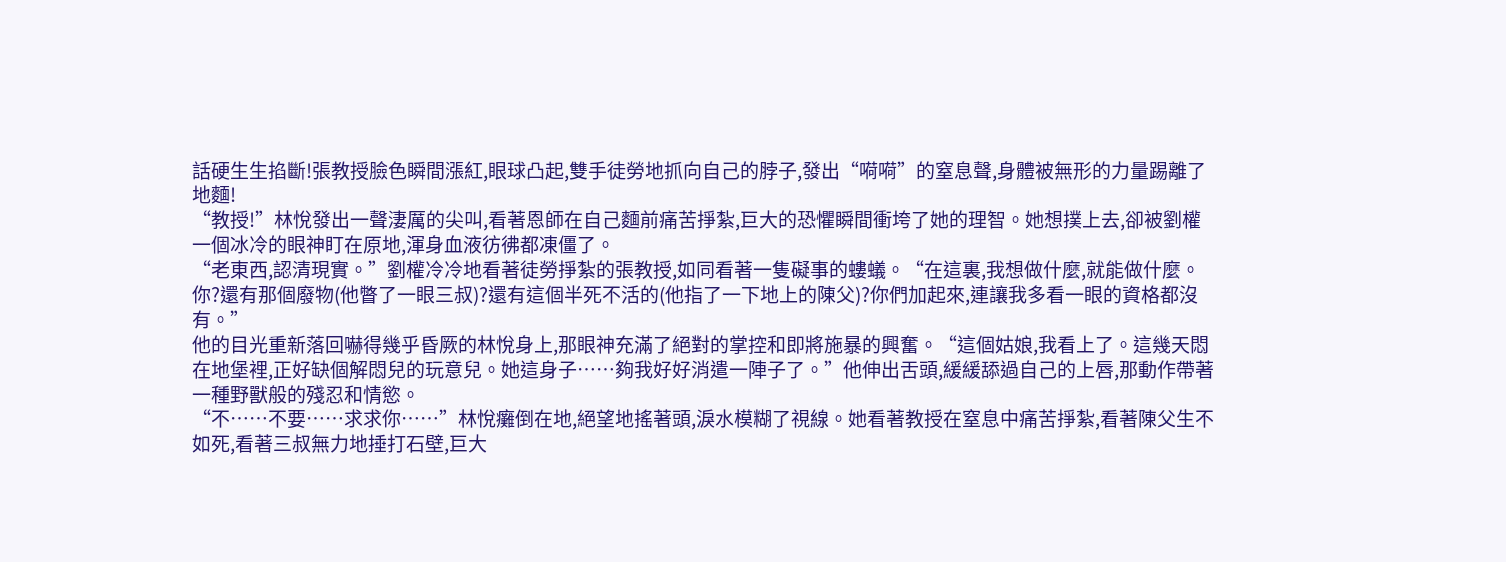話硬生生掐斷!張教授臉色瞬間漲紅,眼球凸起,雙手徒勞地抓向自己的脖子,發出“嗬嗬”的窒息聲,身體被無形的力量踢離了地麵!
“教授!”林悅發出一聲淒厲的尖叫,看著恩師在自己麵前痛苦掙紮,巨大的恐懼瞬間衝垮了她的理智。她想撲上去,卻被劉權一個冰冷的眼神盯在原地,渾身血液彷彿都凍僵了。
“老東西,認清現實。”劉權冷冷地看著徒勞掙紮的張教授,如同看著一隻礙事的螻蟻。“在這裏,我想做什麼,就能做什麼。你?還有那個廢物(他瞥了一眼三叔)?還有這個半死不活的(他指了一下地上的陳父)?你們加起來,連讓我多看一眼的資格都沒有。”
他的目光重新落回嚇得幾乎昏厥的林悅身上,那眼神充滿了絕對的掌控和即將施暴的興奮。“這個姑娘,我看上了。這幾天悶在地堡裡,正好缺個解悶兒的玩意兒。她這身子……夠我好好消遣一陣子了。”他伸出舌頭,緩緩舔過自己的上唇,那動作帶著一種野獸般的殘忍和情慾。
“不……不要……求求你……”林悅癱倒在地,絕望地搖著頭,淚水模糊了視線。她看著教授在窒息中痛苦掙紮,看著陳父生不如死,看著三叔無力地捶打石壁,巨大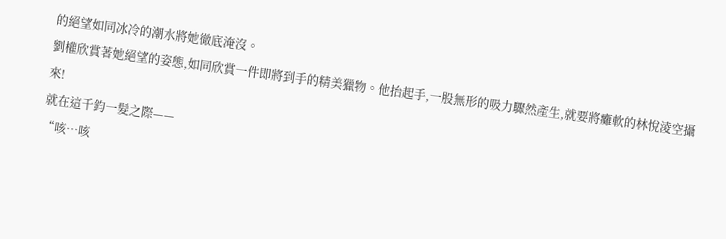的絕望如同冰冷的潮水將她徹底淹沒。
劉權欣賞著她絕望的姿態,如同欣賞一件即將到手的精美獵物。他抬起手,一股無形的吸力驟然產生,就要將癱軟的林悅淩空攝來!
就在這千鈞一髮之際——
“咳…咳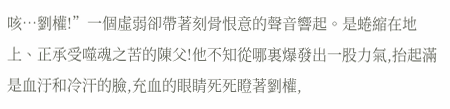咳…劉權!”一個虛弱卻帶著刻骨恨意的聲音響起。是蜷縮在地上、正承受噬魂之苦的陳父!他不知從哪裏爆發出一股力氣,抬起滿是血汙和冷汗的臉,充血的眼睛死死瞪著劉權,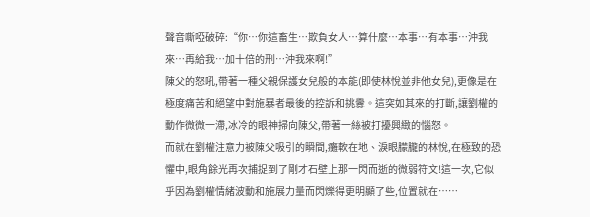聲音嘶啞破碎:“你…你這畜生…欺負女人…算什麼…本事…有本事…沖我來…再給我…加十倍的刑…沖我來啊!”
陳父的怒吼,帶著一種父親保護女兒般的本能(即使林悅並非他女兒),更像是在極度痛苦和絕望中對施暴者最後的控訴和挑釁。這突如其來的打斷,讓劉權的動作微微一滯,冰冷的眼神掃向陳父,帶著一絲被打擾興緻的惱怒。
而就在劉權注意力被陳父吸引的瞬間,癱軟在地、淚眼朦朧的林悅,在極致的恐懼中,眼角餘光再次捕捉到了剛才石壁上那一閃而逝的微弱符文!這一次,它似乎因為劉權情緒波動和施展力量而閃爍得更明顯了些,位置就在……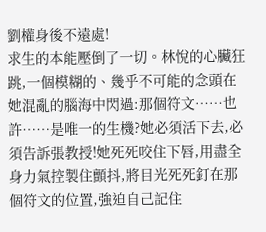劉權身後不遠處!
求生的本能壓倒了一切。林悅的心臟狂跳,一個模糊的、幾乎不可能的念頭在她混亂的腦海中閃過:那個符文……也許……是唯一的生機?她必須活下去,必須告訴張教授!她死死咬住下唇,用盡全身力氣控製住顫抖,將目光死死釘在那個符文的位置,強迫自己記住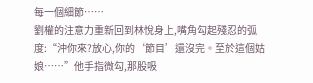每一個細節……
劉權的注意力重新回到林悅身上,嘴角勾起殘忍的弧度:“沖你來?放心,你的‘節目’還沒完。至於這個姑娘……”他手指微勾,那股吸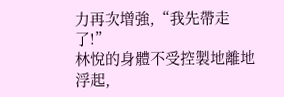力再次增強,“我先帶走了!”
林悅的身體不受控製地離地浮起,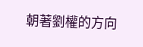朝著劉權的方向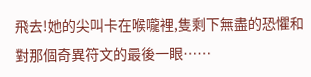飛去!她的尖叫卡在喉嚨裡,隻剩下無盡的恐懼和對那個奇異符文的最後一眼……